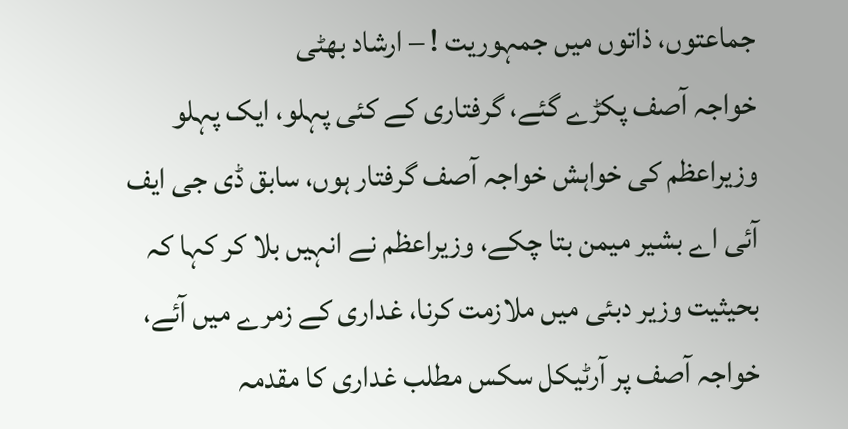جماعتوں، ذاتوں میں جمہوریت ! – ارشاد بھٹی
خواجہ آصف پکڑے گئے، گرفتاری کے کئی پہلو، ایک پہلو وزیراعظم کی خواہش خواجہ آصف گرفتار ہوں، سابق ڈی جی ایف آئی اے بشیر میمن بتا چکے، وزیراعظم نے انہیں بلا کر کہا کہ بحیثیت وزیر دبئی میں ملازمت کرنا، غداری کے زمرے میں آئے، خواجہ آصف پر آرٹیکل سکس مطلب غداری کا مقدمہ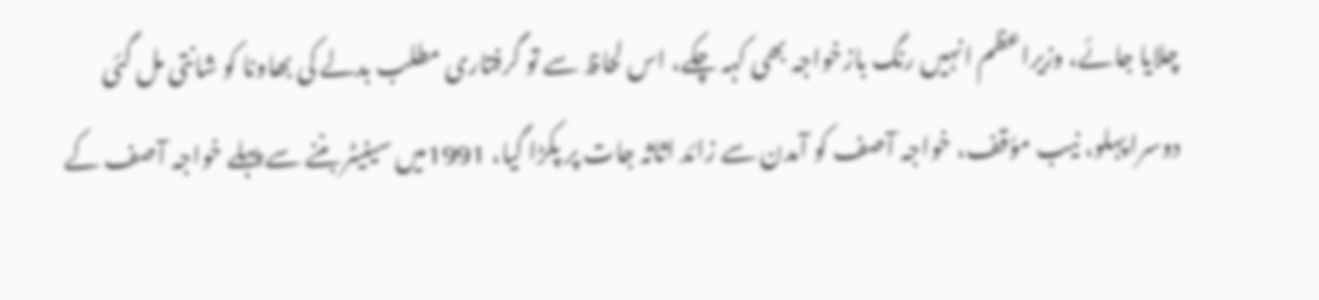چلایا جائے، وزیراعظم انہیں رنگ بازخواجہ بھی کہہ چکے، اس لحاظ سے تو گرفتاری مطلب بدلے کی بھاونا کو شانتی مل گئی
دوسرا پہلو، نیب مؤقف، خواجہ آصف کو آمدن سے زائد اثاثہ جات پر پکڑا گیا، 1991میں سینیٹر بننے سے پہلے خواجہ آصف کے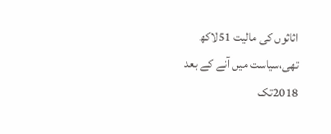اثاثوں کی مالیت 51لاکھ تھی،سیاست میں آنے کے بعد 2018تک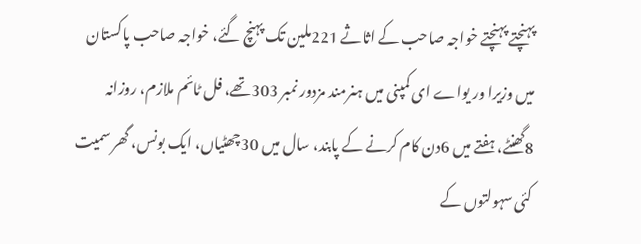پہنچتے پہنچتے خواجہ صاحب کے اثاثے 221ملین تک پہنچ گئے، خواجہ صاحب پاکستان میں وزیرا ور یواے ای کمپنی میں ہنرمند مزدور نمبر 303تھے، فل ٹائم ملازم، روزانہ 8گھنٹے، ہفتے میں 6دن کام کرنے کے پابند، سال میں 30چھٹیاں، ایک بونس، گھر سمیت کئی سہولتوں کے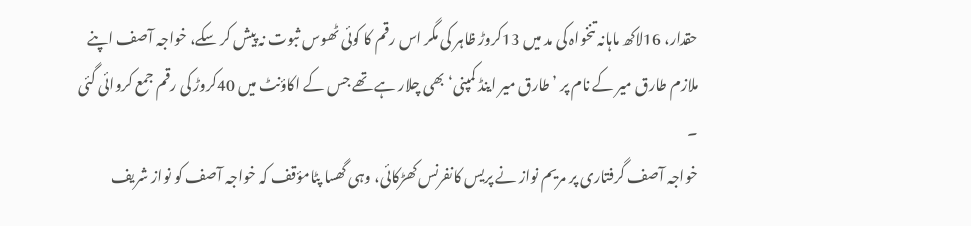حقدار، 16لاکھ ماہانہ تنخواہ کی مد میں 13کروڑ ظاہر کی مگر اس رقم کا کوئی ٹھوس ثبوت نہ پیش کر سکے، خواجہ آصف اپنے ملازم طارق میر کے نام پر ’طارق میر اینڈ کمپنی‘ بھی چلار ہے تھے جس کے اکاؤنٹ میں 40کروڑ کی رقم جمع کروائی گئی ۔
خواجہ آصف گرفتاری پر مریم نواز نے پریس کانفرنس کھڑکائی، وہی گھسا پٹامؤقف کہ خواجہ آصف کو نواز شریف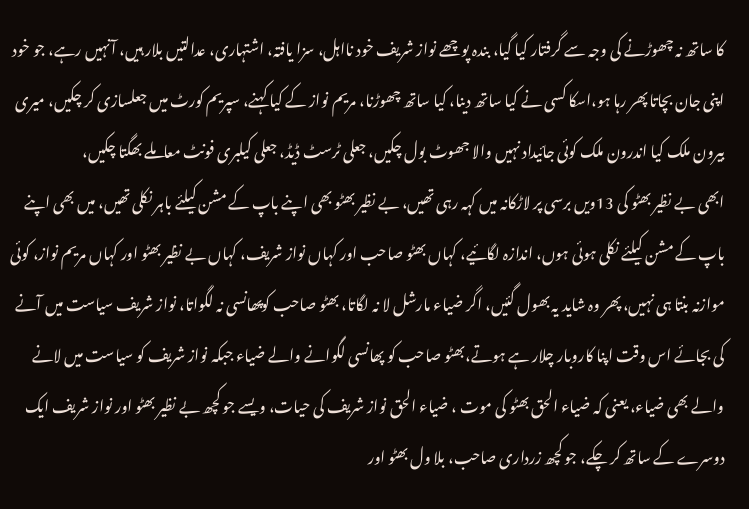کا ساتھ نہ چھوڑنے کی وجہ سے گرفتار کیا گیا، بندہ پوچھے نواز شریف خود نااہل، سزا یافتہ، اشتہاری، عدالتیں بلار ہیں، آنہیں رہے، جو خود اپنی جان بچاتا پھر رہا ہو،اسکا کسی نے کیا ساتھ دینا، کیا ساتھ چھوڑنا، مریم نواز کے کیا کہنے، سپریم کورٹ میں جعلسازی کر چکیں، میری بیرون ملک کیا اندرون ملک کوئی جائیداد نہیں والا جھوٹ بول چکیں، جعلی ٹرسٹ ڈیڈ، جعلی کیلبری فونٹ معاملے بھگتا چکیں،
ابھی بے نظیر بھٹو کی 13ویں برسی پر لاڑکانہ میں کہہ رہی تھیں، بے نظیر بھٹو بھی اپنے باپ کے مشن کیلئے باہر نکلی تھیں، میں بھی اپنے باپ کے مشن کیلئے نکلی ہوئی ہوں، اندازہ لگائیے، کہاں بھٹو صاحب اور کہاں نواز شریف، کہاں بے نظیر بھٹو اور کہاں مریم نواز، کوئی موازنہ بنتا ہی نہیں، پھر وہ شاید یہ بھول گئیں، اگر ضیاء مارشل لا نہ لگاتا، بھٹو صاحب کوپھانسی نہ لگواتا، نواز شریف سیاست میں آنے کی بجائے اس وقت اپنا کاروبار چلار ہے ہوتے،بھٹو صاحب کو پھانسی لگوانے والے ضیاء جبکہ نواز شریف کو سیاست میں لانے والے بھی ضیاء، یعنی کہ ضیاء الحق بھٹو کی موت ، ضیاء الحق نواز شریف کی حیات، ویسے جو کچھ بے نظیر بھٹو اور نواز شریف ایک دوسرے کے ساتھ کر چکے، جو کچھ زرداری صاحب، بلا ول بھٹو اور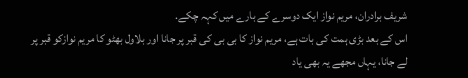شریف برادران، مریم نواز ایک دوسرے کے بارے میں کہہ چکے.
اس کے بعد بڑی ہمت کی بات ہے، مریم نواز کا بی بی کی قبر پر جانا اور بلاول بھٹو کا مریم نوازکو قبر پر لے جانا، یہاں مجھے یہ بھی یاد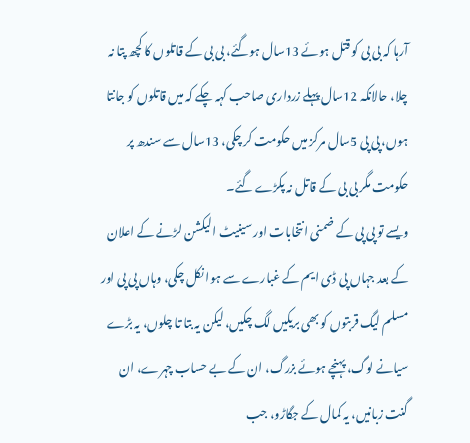آرہا کہ بی بی کو قتل ہوئے 13سال ہوگئے، بی بی کے قاتلوں کا کچھ پتا نہ چلا، حالانکہ 12سال پہلے زرداری صاحب کہہ چکے کہ میں قاتلوں کو جانتا ہوں، پی پی 5سال مرکز میں حکومت کر چکی، 13سال سے سندھ پر حکومت مگر بی بی کے قاتل نہ پکڑے گئے۔
ویسے تو پی پی کے ضمنی انتخابات اور سینیٹ الیکشن لڑنے کے اعلان کے بعد جہاں پی ڈی ایم کے غبارے سے ہوا نکل چکی، وہاں پی پی اور مسلم لیگ قربتوں کو بھی بریکیں لگ چکیں، لیکن یہ بتا تا چلوں، یہ بڑے سیانے لوگ، پہنچے ہوئے بزرگ، ان کے بے حساب چہرے، ان گنت زبانیں، یہ کمال کے جگاڑو، جب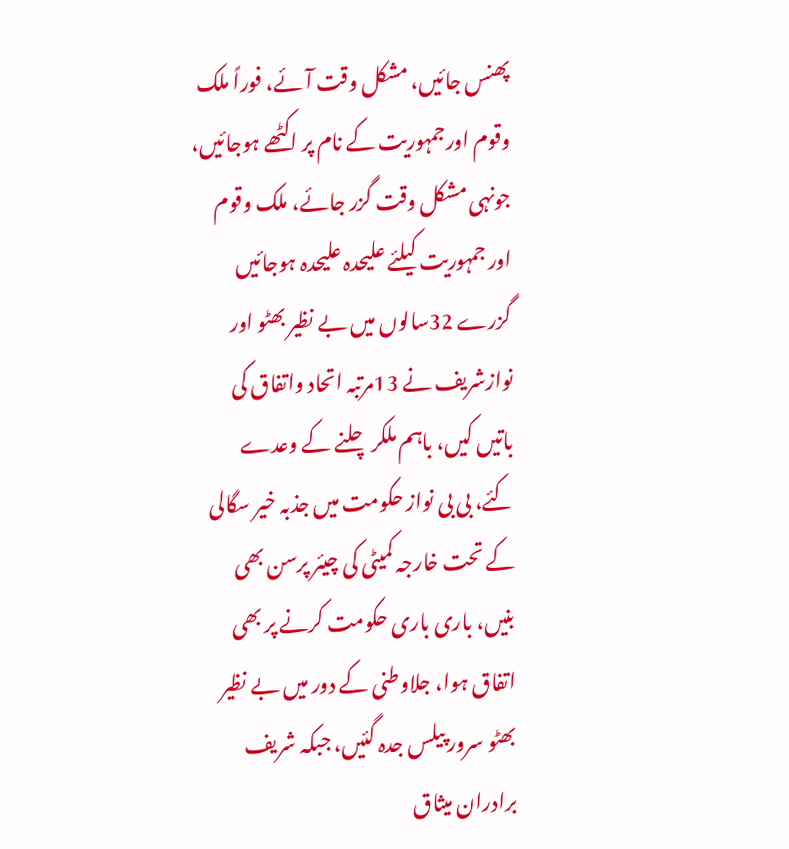پھنس جائیں، مشکل وقت آئے، فوراً ملک وقوم اورجمہوریت کے نام پر اکٹھے ہوجائیں، جونہی مشکل وقت گزر جائے، ملک وقوم اور جمہوریت کیلئے علیحدہ علیحدہ ہوجائیں
گزرے 32سالوں میں بے نظیر بھٹو اور نوازشریف نے 13مرتبہ اتحاد واتفاق کی باتیں کیں، باہم ملکر چلنے کے وعدے کئے، بی بی نواز حکومت میں جذبہ خیر سگالی کے تحت خارجہ کمیٹی کی چیئر پرسن بھی بنیں، باری باری حکومت کرنے پر بھی اتفاق ہوا، جلاوطنی کے دور میں بے نظیر بھٹو سرور پیلس جدہ گئیں، جبکہ شریف برادران میثاق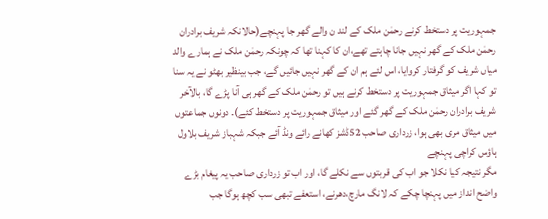جمہوریت پر دستخط کرنے رحمٰن ملک کے لند ن والے گھر جا پہنچے(حالانکہ شریف برادران رحمٰن ملک کے گھر نہیں جانا چاہتے تھے،ان کا کہنا تھا کہ چونکہ رحمٰن ملک نے ہمارے والد میاں شریف کو گرفتار کروایا، اس لئے ہم ان کے گھر نہیں جائیں گے، جب بینظیر بھٹو نے یہ سنا تو کہا اگر میثاق جمہوریت پر دستخط کرنے ہیں تو رحمٰن ملک کے گھر ہی آنا پڑے گا، بالآخر شریف برادران رحمٰن ملک کے گھر گئے اور میثاق جمہوریت پر دستخط کئے)۔ دونوں جماعتوں میں میثاق مری بھی ہوا، زرداری صاحب 52ڈشز کھانے رائے ونڈ آئے جبکہ شہباز شریف بلاول ہاؤس کراچی پہنچے
مگر نتیجہ کیا نکلا جو اب کی قربتوں سے نکلے گا، اور اب تو زرداری صاحب یہ پیغام بڑے واضح انداز میں پہنچا چکے کہ لانگ مارچ،دھرنے، استعفے تبھی سب کچھ ہوگا جب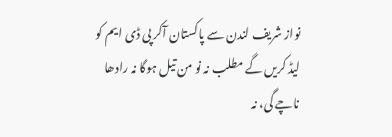نواز شریف لندن سے پاکستان آکر پی ڈی ایم کو لیڈ کریں گے مطلب نہ نو من تیل ہوگا نہ رادھا ناچے گی، نہ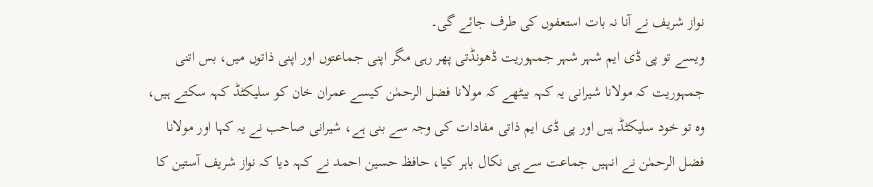نواز شریف نے آنا نہ بات استعفوں کی طرف جائے گی۔
ویسے تو پی ڈی ایم شہر شہر جمہوریت ڈھونڈتی پھر رہی مگر اپنی جماعتوں اور اپنی ذاتوں میں، بس اتنی جمہوریت کہ مولانا شیرانی یہ کہہ بیٹھے کہ مولانا فضل الرحمٰن کیسے عمران خان کو سلیکٹڈ کہہ سکتے ہیں، وہ تو خود سلیکٹڈ ہیں اور پی ڈی ایم ذاتی مفادات کی وجہ سے بنی ہے، شیرانی صاحب نے یہ کہا اور مولانا فضل الرحمٰن نے انہیں جماعت سے ہی نکال باہر کیا، حافظ حسین احمد نے کہہ دیا کہ نواز شریف آستین کا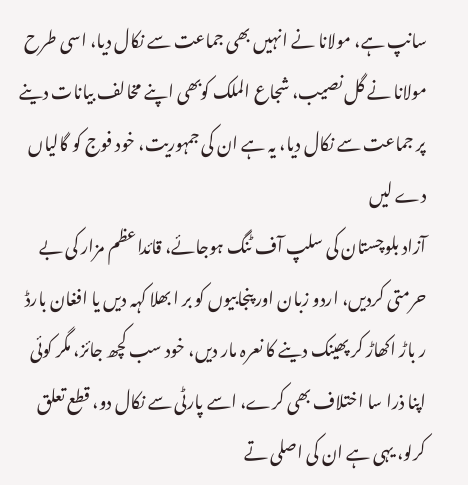سانپ ہے، مولانا نے انہیں بھی جماعت سے نکال دیا، اسی طرح مولانا نے گل نصیب، شجاع الملک کوبھی اپنے مخالف بیانات دینے پر جماعت سے نکال دیا، یہ ہے ان کی جمہوریت، خود فوج کو گالیاں دے لیں
آزاد بلوچستان کی سلپ آف ٹنگ ہوجائے، قائداعظم مزار کی بے حرمتی کردیں، اردو زبان اور پنجابیوں کو بر ا بھلا کہہ دیں یا افغان بارڈ ر باڑ اکھاڑ کر پھینک دینے کا نعرہ مار دیں، خود سب کچھ جائز، مگر کوئی اپنا ذرا سا اختلاف بھی کرے، اسے پارٹی سے نکال دو، قطع تعلق کرلو، یہی ہے ان کی اصلی تے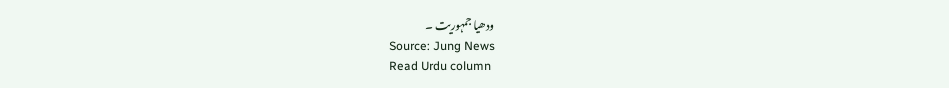ودھیا جمہوریت ۔
Source: Jung News
Read Urdu column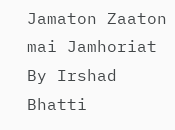Jamaton Zaaton mai Jamhoriat By Irshad Bhatti